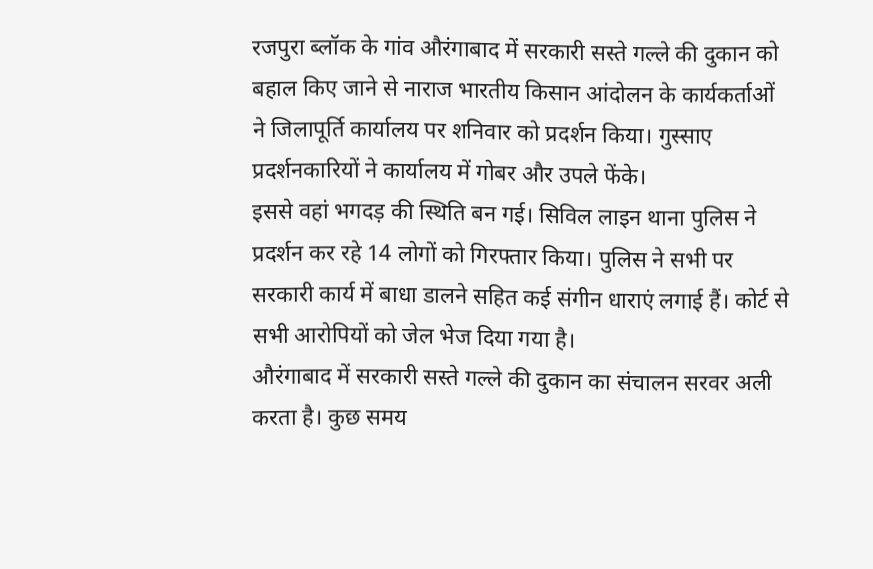रजपुरा ब्लॉक के गांव औरंगाबाद में सरकारी सस्ते गल्ले की दुकान को बहाल किए जाने से नाराज भारतीय किसान आंदोलन के कार्यकर्ताओं ने जिलापूर्ति कार्यालय पर शनिवार को प्रदर्शन किया। गुस्साए प्रदर्शनकारियों ने कार्यालय में गोबर और उपले फेंके।
इससे वहां भगदड़ की स्थिति बन गई। सिविल लाइन थाना पुलिस ने प्रदर्शन कर रहे 14 लोगों को गिरफ्तार किया। पुलिस ने सभी पर सरकारी कार्य में बाधा डालने सहित कई संगीन धाराएं लगाई हैं। कोर्ट से सभी आरोपियों को जेल भेज दिया गया है।
औरंगाबाद में सरकारी सस्ते गल्ले की दुकान का संचालन सरवर अली करता है। कुछ समय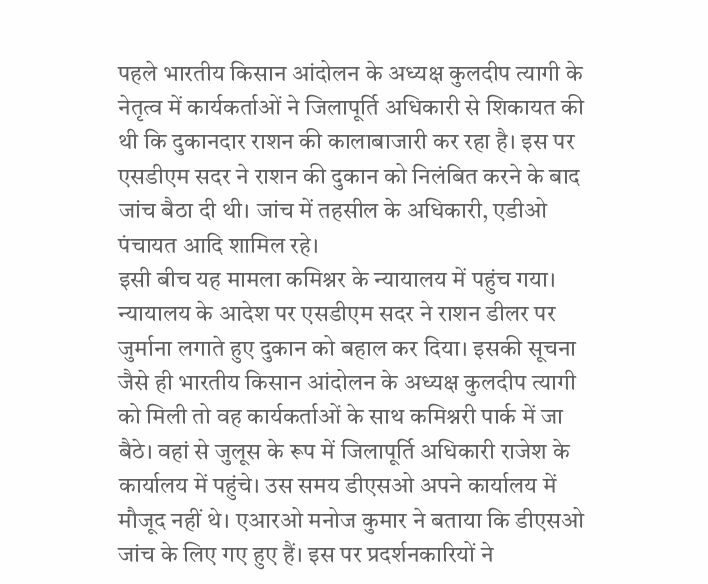पहले भारतीय किसान आंदोलन के अध्यक्ष कुलदीप त्यागी के नेतृत्व में कार्यकर्ताओं ने जिलापूर्ति अधिकारी से शिकायत की थी कि दुकानदार राशन की कालाबाजारी कर रहा है। इस पर एसडीएम सदर ने राशन की दुकान को निलंबित करने के बाद जांच बैठा दी थी। जांच में तहसील के अधिकारी, एडीओ पंचायत आदि शामिल रहे।
इसी बीच यह मामला कमिश्नर के न्यायालय में पहुंच गया। न्यायालय के आदेश पर एसडीएम सदर ने राशन डीलर पर जुर्माना लगाते हुए दुकान को बहाल कर दिया। इसकी सूचना जैसे ही भारतीय किसान आंदोलन के अध्यक्ष कुलदीप त्यागी को मिली तो वह कार्यकर्ताओं के साथ कमिश्नरी पार्क में जा बैठे। वहां से जुलूस के रूप में जिलापूर्ति अधिकारी राजेश के कार्यालय में पहुंचे। उस समय डीएसओ अपने कार्यालय में मौजूद नहीं थे। एआरओ मनोज कुमार ने बताया कि डीएसओ जांच के लिए गए हुए हैं। इस पर प्रदर्शनकारियों ने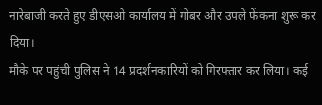नारेबाजी करते हुए डीएसओ कार्यालय में गोबर और उपले फेंकना शुरू कर दिया।
मौके पर पहुंची पुलिस ने 14 प्रदर्शनकारियों को गिरफ्तार कर लिया। कई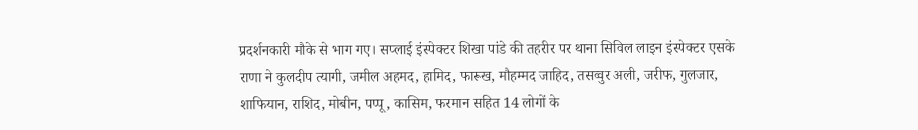प्रदर्शनकारी मौके से भाग गए। सप्लाई इंस्पेक्टर शिखा पांडे की तहरीर पर थाना सिविल लाइन इंस्पेक्टर एसके राणा ने कुलदीप त्यागी, जमील अहमद, हामिद, फारूख, मौहम्मद जाहिद, तसव्वुर अली, जरीफ, गुलजार, शाफियान, राशिद, मोबीन, पप्पू, कासिम, फरमान सहित 14 लोगों के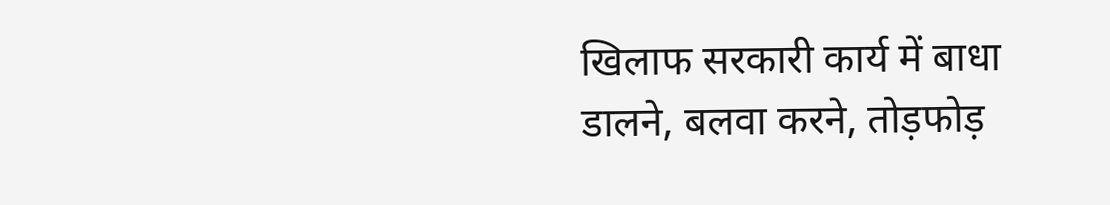खिलाफ सरकारी कार्य में बाधा डालने, बलवा करने, तोड़फोड़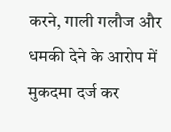करने, गाली गलौज और धमकी देने के आरोप में मुकदमा दर्ज कर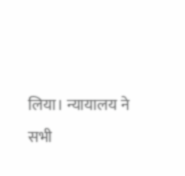लिया। न्यायालय ने सभी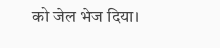को जेल भेज दिया।